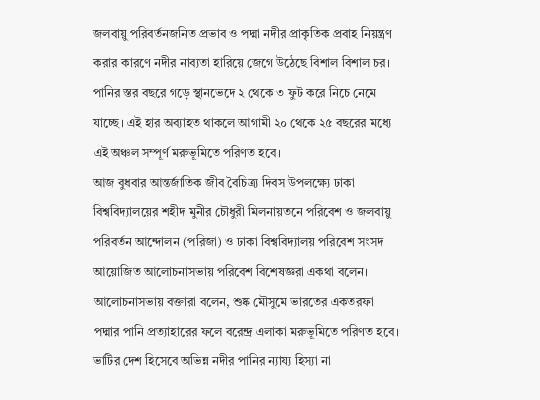জলবায়ু পরিবর্তনজনিত প্রভাব ও পদ্মা নদীর প্রাকৃতিক প্রবাহ নিয়ন্ত্রণ করার কারণে নদীর নাব্যতা হারিয়ে জেগে উঠেছে বিশাল বিশাল চর। পানির স্তর বছরে গড়ে স্থানভেদে ২ থেকে ৩ ফুট করে নিচে নেমে যাচ্ছে। এই হার অব্যাহত থাকলে আগামী ২০ থেকে ২৫ বছরের মধ্যে এই অঞ্চল সম্পূর্ণ মরুভূমিতে পরিণত হবে।
আজ বুধবার আন্তর্জাতিক জীব বৈচিত্র্য দিবস উপলক্ষ্যে ঢাকা বিশ্ববিদ্যালয়ের শহীদ মুনীর চৌধুরী মিলনায়তনে পরিবেশ ও জলবায়ু পরিবর্তন আন্দোলন (পরিজা) ও ঢাকা বিশ্ববিদ্যালয় পরিবেশ সংসদ আয়োজিত আলোচনাসভায় পরিবেশ বিশেষজ্ঞরা একথা বলেন।
আলোচনাসভায় বক্তারা বলেন, শুষ্ক মৌসুমে ভারতের একতরফা পদ্মার পানি প্রত্যাহারের ফলে বরেন্দ্র এলাকা মরুভূমিতে পরিণত হবে। ভাটির দেশ হিসেবে অভিন্ন নদীর পানির ন্যায্য হিস্যা না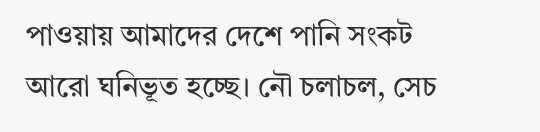পাওয়ায় আমাদের দেশে পানি সংকট আরো ঘনিভূত হচ্ছে। নৌ চলাচল, সেচ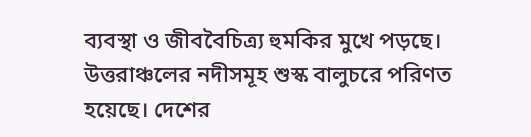ব্যবস্থা ও জীববৈচিত্র্য হুমকির মুখে পড়ছে। উত্তরাঞ্চলের নদীসমূহ শুস্ক বালুচরে পরিণত হয়েছে। দেশের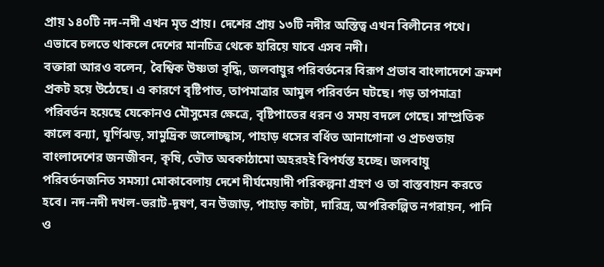প্রায় ১৪০টি নদ-নদী এখন মৃত প্রায়। দেশের প্রায় ১৩টি নদীর অস্তিত্ব এখন বিলীনের পথে। এভাবে চলতে থাকলে দেশের মানচিত্র থেকে হারিয়ে যাবে এসব নদী।
বক্তারা আরও বলেন, বৈশ্বিক উষ্ণতা বৃদ্ধি, জলবায়ুর পরিবর্তনের বিরূপ প্রভাব বাংলাদেশে ক্রমশ প্রকট হয়ে উঠেছে। এ কারণে বৃষ্টিপাত, তাপমাত্রার আমুল পরিবর্তন ঘটছে। গড় তাপমাত্রা পরিবর্তন হয়েছে যেকোনও মৌসুমের ক্ষেত্রে, বৃষ্টিপাতের ধরন ও সময় বদলে গেছে। সাম্প্রতিক কালে বন্যা, ঘূর্ণিঝড়, সামুদ্রিক জলোচ্ছ্বাস, পাহাড় ধসের বর্ধিত আনাগোনা ও প্রচণ্ডতায় বাংলাদেশের জনজীবন, কৃষি, ভৌত অবকাঠামো অহরহই বিপর্যস্ত হচ্ছে। জলবায়ু পরিবর্তনজনিত সমস্যা মোকাবেলায় দেশে দীর্ঘমেয়াদী পরিকল্পনা গ্রহণ ও তা বাস্তবায়ন করতে হবে। নদ-নদী দখল-ভরাট-দূষণ, বন উজাড়, পাহাড় কাটা, দারিদ্র, অপরিকল্পিত নগরায়ন, পানি ও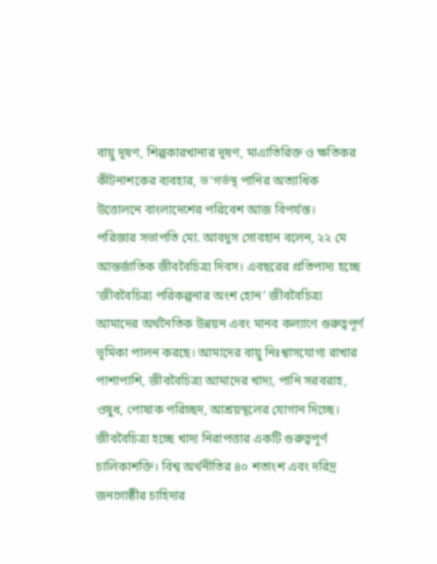বায়ু দূষণ, শিল্পকারখানার দূষণ, মাএাতিরিক্ত ও ক্ষতিকর কীটনাশকের ব্যবহার, ভ’গর্ভস্থ পানির অত্যাধিক উত্তোলনে বাংলাদেশের পরিবেশ আজ বিপর্যস্ত।
পরিজার সভাপতি মো. আবদুস সোবহান বলেন, ২২ মে আন্তর্জাতিক জীববৈচিত্র্য দিবস। এবছরের প্রতিপাদ্য হচ্ছে ‘জীববৈচিত্র্য পরিকল্পনার অংশ হোন’ জীববৈচিত্র্য আমাদের অর্থনৈতিক উন্নয়ন এবং মানব কল্যাণে গুরুত্বপূর্ণ ভূমিকা পালন করছে। আমাদের বায়ু নিঃশ্বাসযোগ্য রাখার পাশাপাশি, জীববৈচিত্র্য আমাদের খাদ্য, পানি সরবরাহ, ওষুধ, পোষাক পরিচ্ছদ, আশ্রয়স্থলের যোগান দিচ্ছে। জীববৈচিত্র্য হচ্ছে খাদ্য নিরাপত্তার একটি গুরুত্বপূর্ণ চালিকাশক্তি। বিশ্ব অর্থনীতির ৪০ শতাংশ এবং দরিদ্র জনগোষ্ঠীর চাহিদার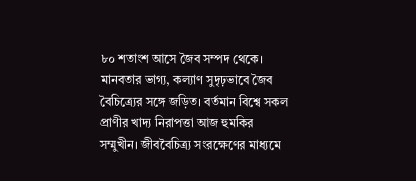৮০ শতাংশ আসে জৈব সম্পদ থেকে। মানবতার ভাগ্য, কল্যাণ সুদৃঢ়ভাবে জৈব বৈচিত্র্যের সঙ্গে জড়িত। বর্তমান বিশ্বে সকল প্রাণীর খাদ্য নিরাপত্তা আজ হুমকির সম্মুখীন। জীববৈচিত্র্য সংরক্ষেণের মাধ্যমে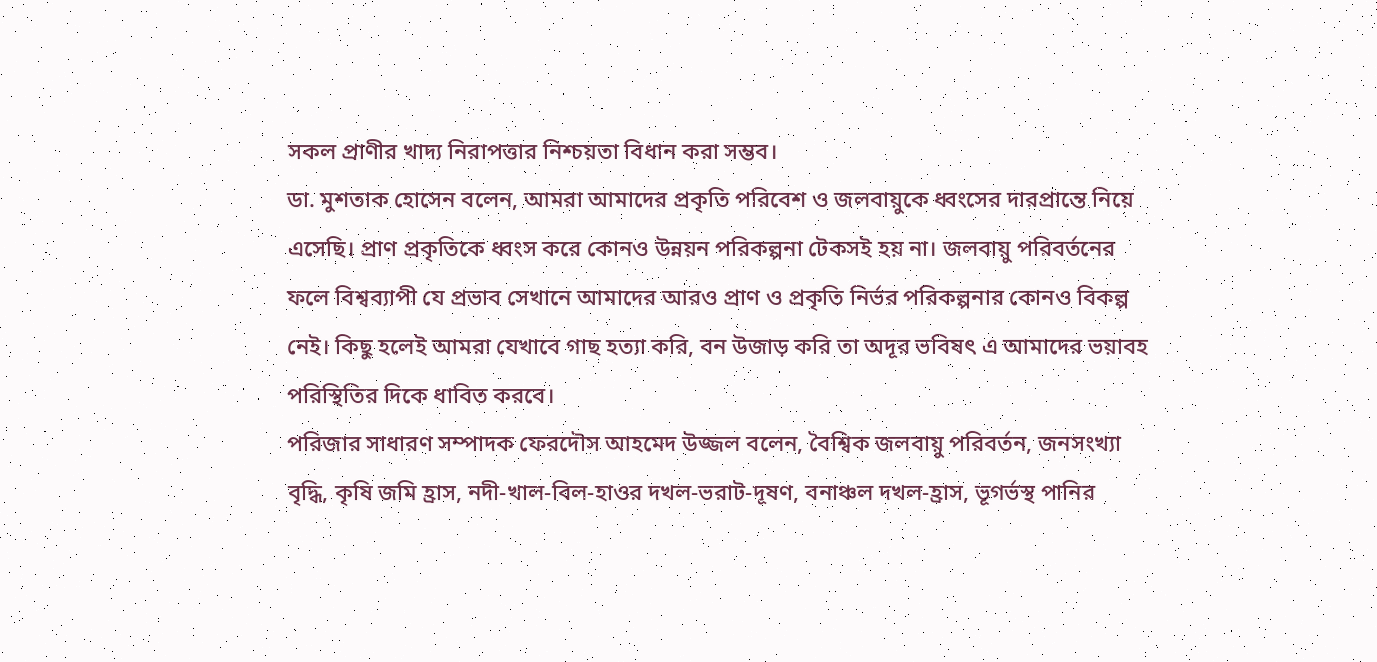সকল প্রাণীর খাদ্য নিরাপত্তার নিশ্চয়তা বিধান করা সম্ভব।
ডা. মুশতাক হোসেন বলেন, আমরা আমাদের প্রকৃতি পরিবেশ ও জলবায়ুকে ধ্বংসের দারপ্রান্তে নিয়ে এসেছি। প্রাণ প্রকৃতিকে ধ্বংস করে কোনও উন্নয়ন পরিকল্পনা টেকসই হয় না। জলবায়ু পরিবর্তনের ফলে বিশ্বব্যাপী যে প্রভাব সেখানে আমাদের আরও প্রাণ ও প্রকৃতি নির্ভর পরিকল্পনার কোনও বিকল্প নেই। কিছু হলেই আমরা যেখাবে গাছ হত্যা করি, বন উজাড় করি তা অদূর ভবিষৎ এ আমাদের ভয়াবহ পরিস্থিতির দিকে ধাবিত করবে।
পরিজার সাধারণ সম্পাদক ফেরদৌস আহমেদ উজ্জল বলেন, বৈশ্বিক জলবায়ু পরিবর্তন, জনসংখ্যা বৃদ্ধি, কৃষি জমি হ্রাস, নদী-খাল-বিল-হাওর দখল-ভরাট-দূষণ, বনাঞ্চল দখল-হ্রাস, ভূগর্ভস্থ পানির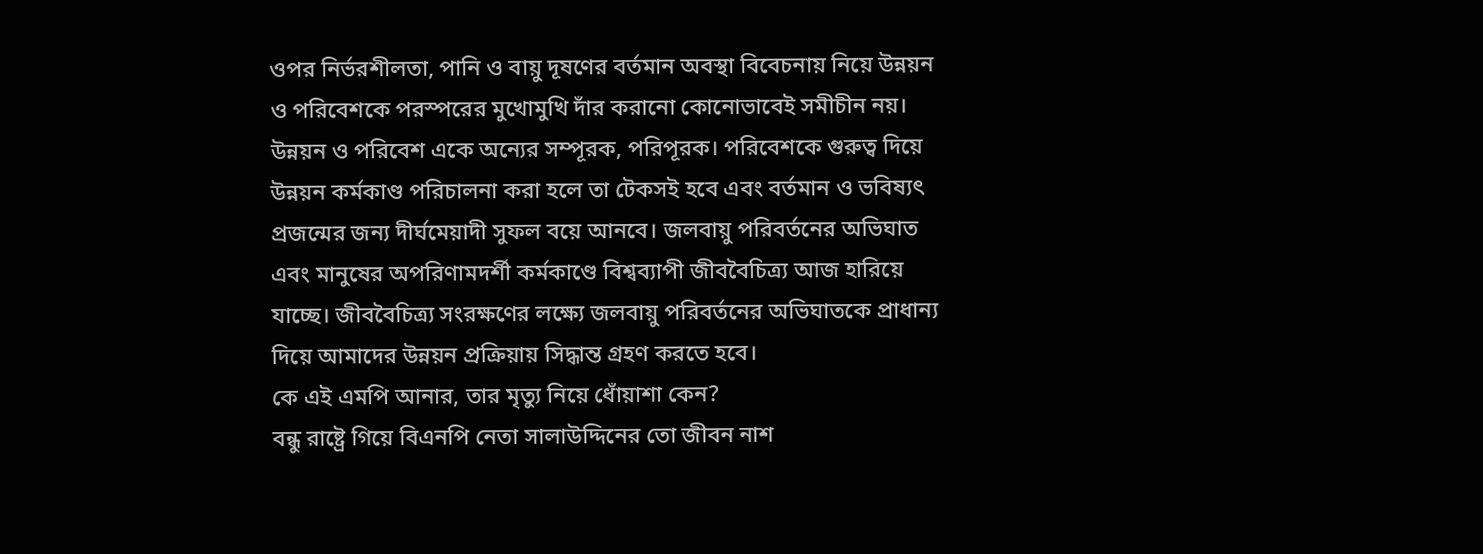ওপর নির্ভরশীলতা, পানি ও বায়ু দূষণের বর্তমান অবস্থা বিবেচনায় নিয়ে উন্নয়ন ও পরিবেশকে পরস্পরের মুখোমুখি দাঁর করানো কোনোভাবেই সমীচীন নয়। উন্নয়ন ও পরিবেশ একে অন্যের সম্পূরক, পরিপূরক। পরিবেশকে গুরুত্ব দিয়ে উন্নয়ন কর্মকাণ্ড পরিচালনা করা হলে তা টেকসই হবে এবং বর্তমান ও ভবিষ্যৎ প্রজন্মের জন্য দীর্ঘমেয়াদী সুফল বয়ে আনবে। জলবায়ু পরিবর্তনের অভিঘাত এবং মানুষের অপরিণামদর্শী কর্মকাণ্ডে বিশ্বব্যাপী জীববৈচিত্র্য আজ হারিয়ে যাচ্ছে। জীববৈচিত্র্য সংরক্ষণের লক্ষ্যে জলবায়ু পরিবর্তনের অভিঘাতকে প্রাধান্য দিয়ে আমাদের উন্নয়ন প্রক্রিয়ায় সিদ্ধান্ত গ্রহণ করতে হবে।
কে এই এমপি আনার, তার মৃত্যু নিয়ে ধোঁয়াশা কেন?
বন্ধু রাষ্ট্রে গিয়ে বিএনপি নেতা সালাউদ্দিনের তো জীবন নাশ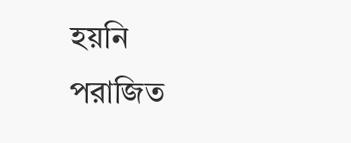হয়নি
পরাজিত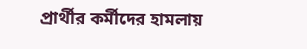প্রার্থীর কর্মীদের হামলায়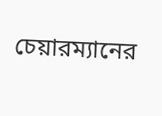চেয়ারম্যানের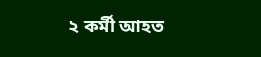২ কর্মী আহত